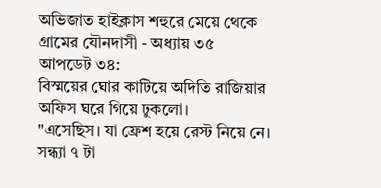অভিজাত হাইক্লাস শহুরে মেয়ে থেকে গ্রামের যৌনদাসী - অধ্যায় ৩৫
আপডেট ৩৪:
বিস্ময়ের ঘোর কাটিয়ে অদিতি রাজিয়ার অফিস ঘরে গিয়ে ঢুকলো।
"এসেছিস। যা ফ্রেশ হয়ে রেস্ট নিয়ে নে। সন্ধ্যা ৭ টা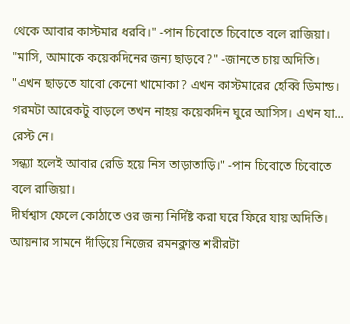থেকে আবার কাস্টমার ধরবি।" -পান চিবোতে চিবোতে বলে রাজিয়া।
"মাসি, আমাকে কয়েকদিনের জন্য ছাড়বে?" -জানতে চায় অদিতি।
"এখন ছাড়তে যাবো কেনো খামোকা? এখন কাস্টমারের হেব্বি ডিমান্ড। গরমটা আরেকটু বাড়লে তখন নাহয় কয়েকদিন ঘুরে আসিস। এখন যা... রেস্ট নে।
সন্ধ্যা হলেই আবার রেডি হয়ে নিস তাড়াতাড়ি।" -পান চিবোতে চিবোতে বলে রাজিয়া।
দীর্ঘশ্বাস ফেলে কোঠাতে ওর জন্য নির্দিষ্ট করা ঘরে ফিরে যায় অদিতি। আয়নার সামনে দাঁড়িয়ে নিজের রমনক্লান্ত শরীরটা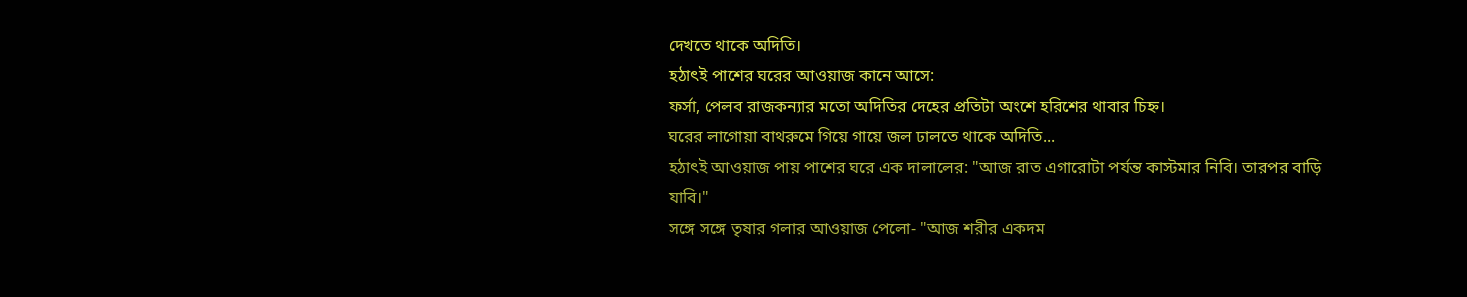দেখতে থাকে অদিতি।
হঠাৎই পাশের ঘরের আওয়াজ কানে আসে:
ফর্সা, পেলব রাজকন্যার মতো অদিতির দেহের প্রতিটা অংশে হরিশের থাবার চিহ্ন।
ঘরের লাগোয়া বাথরুমে গিয়ে গায়ে জল ঢালতে থাকে অদিতি...
হঠাৎই আওয়াজ পায় পাশের ঘরে এক দালালের: "আজ রাত এগারোটা পর্যন্ত কাস্টমার নিবি। তারপর বাড়ি যাবি।"
সঙ্গে সঙ্গে তৃষার গলার আওয়াজ পেলো- "আজ শরীর একদম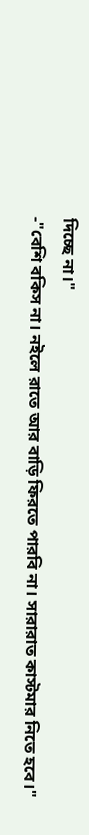দিচ্ছে না।"
-"বেশি বকিস না। নইলে রাতে আর বাড়ি ফিরতে পারবি না। সারারাত কাস্টমার নিতে হবে।"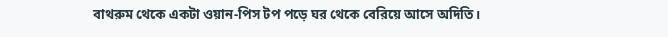বাথরুম থেকে একটা ওয়ান-পিস টপ পড়ে ঘর থেকে বেরিয়ে আসে অদিতি।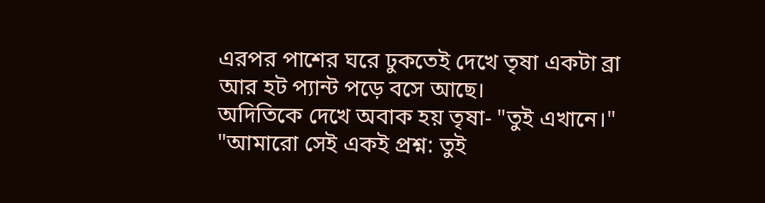এরপর পাশের ঘরে ঢুকতেই দেখে তৃষা একটা ব্রা আর হট প্যান্ট পড়ে বসে আছে।
অদিতিকে দেখে অবাক হয় তৃষা- "তুই এখানে।"
"আমারো সেই একই প্রশ্ন: তুই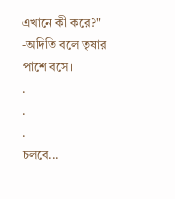এখানে কী করে?" -অদিতি বলে তৃষার পাশে বসে।
.
.
.
চলবে...